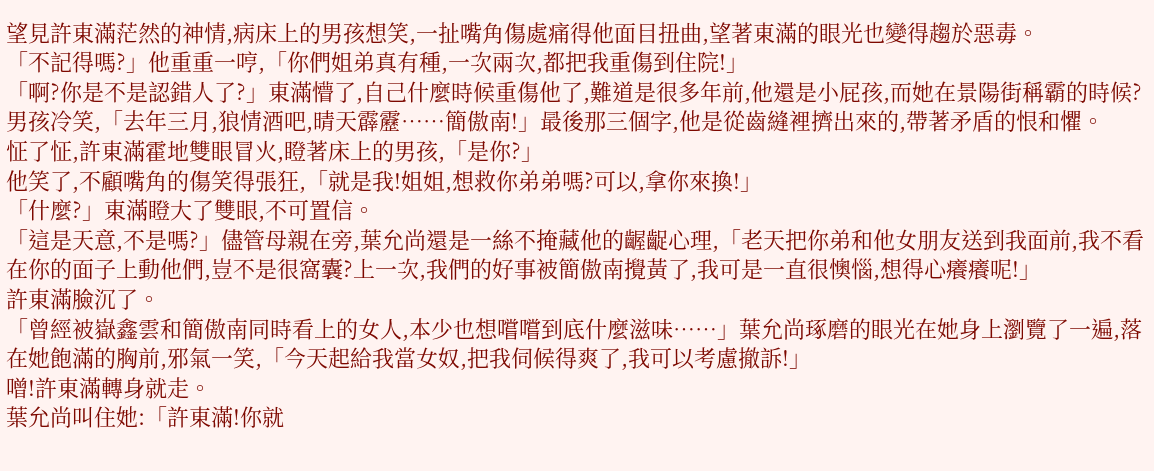望見許東滿茫然的神情,病床上的男孩想笑,一扯嘴角傷處痛得他面目扭曲,望著東滿的眼光也變得趨於惡毒。
「不記得嗎?」他重重一哼,「你們姐弟真有種,一次兩次,都把我重傷到住院!」
「啊?你是不是認錯人了?」東滿懵了,自己什麼時候重傷他了,難道是很多年前,他還是小屁孩,而她在景陽街稱霸的時候?
男孩冷笑,「去年三月,狼情酒吧,晴天霹靂……簡傲南!」最後那三個字,他是從齒縫裡擠出來的,帶著矛盾的恨和懼。
怔了怔,許東滿霍地雙眼冒火,瞪著床上的男孩,「是你?」
他笑了,不顧嘴角的傷笑得張狂,「就是我!姐姐,想救你弟弟嗎?可以,拿你來換!」
「什麼?」東滿瞪大了雙眼,不可置信。
「這是天意,不是嗎?」儘管母親在旁,葉允尚還是一絲不掩藏他的齷齪心理,「老天把你弟和他女朋友送到我面前,我不看在你的面子上動他們,豈不是很窩囊?上一次,我們的好事被簡傲南攪黃了,我可是一直很懊惱,想得心癢癢呢!」
許東滿臉沉了。
「曾經被嶽鑫雲和簡傲南同時看上的女人,本少也想嚐嚐到底什麼滋味……」葉允尚琢磨的眼光在她身上瀏覽了一遍,落在她飽滿的胸前,邪氣一笑,「今天起給我當女奴,把我伺候得爽了,我可以考慮撤訴!」
噌!許東滿轉身就走。
葉允尚叫住她:「許東滿!你就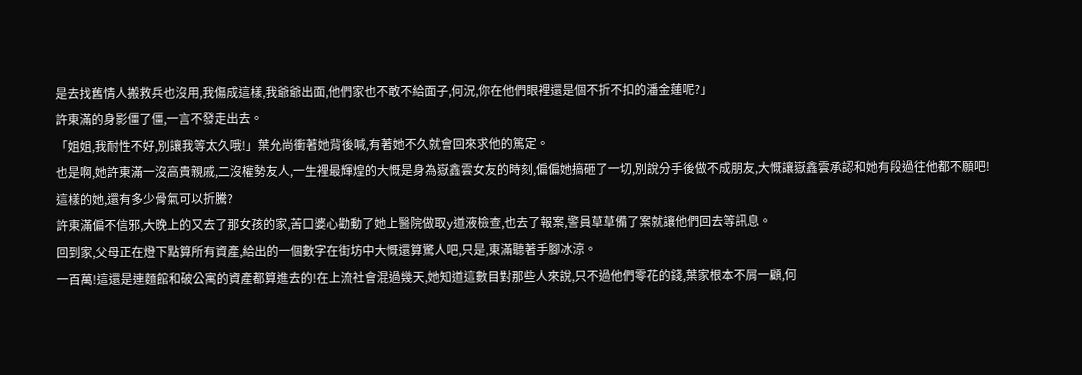是去找舊情人搬救兵也沒用,我傷成這樣,我爺爺出面,他們家也不敢不給面子,何況,你在他們眼裡還是個不折不扣的潘金蓮呢?」
許東滿的身影僵了僵,一言不發走出去。
「姐姐,我耐性不好,別讓我等太久哦!」葉允尚衝著她背後喊,有著她不久就會回來求他的篤定。
也是啊,她許東滿一沒高貴親戚,二沒權勢友人,一生裡最輝煌的大慨是身為嶽鑫雲女友的時刻,偏偏她搞砸了一切,別說分手後做不成朋友,大慨讓嶽鑫雲承認和她有段過往他都不願吧!
這樣的她,還有多少骨氣可以折騰?
許東滿偏不信邪,大晚上的又去了那女孩的家,苦口婆心勸動了她上醫院做取y道液檢查,也去了報案,警員草草備了案就讓他們回去等訊息。
回到家,父母正在燈下點算所有資產,給出的一個數字在街坊中大慨還算驚人吧,只是,東滿聽著手腳冰涼。
一百萬!這還是連麵館和破公寓的資產都算進去的!在上流社會混過幾天,她知道這數目對那些人來說,只不過他們零花的錢,葉家根本不屑一顧,何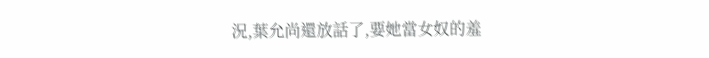況,葉允尚還放話了,要她當女奴的羞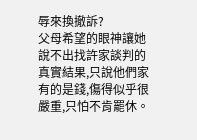辱來換撤訴?
父母希望的眼神讓她說不出找許家談判的真實結果,只說他們家有的是錢,傷得似乎很嚴重,只怕不肯罷休。